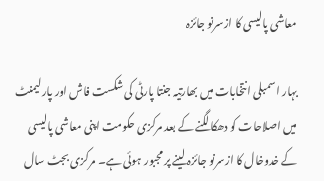معاشی پالیسی کا ازسرنو جائزہ

بہار اسمبلی انتخابات میں بھارتیہ جنتا پارٹی کی شکست فاش اور پارلیمنٹ میں اصلاحات کو دھکا لگنے کے بعد مرکزی حکومت اپنی معاشی پالیسی کے خدوخال کا ازسرنو جائزہ لینے پر مجبور ہوئی ہے۔ مرکزی بجٹ سال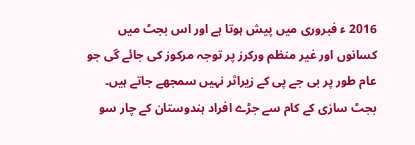2016 ء فبروری میں پیش ہوتا ہے اور اس بجٹ میں کسانوں اور غیر منظم ورکرز پر توجہ مرکوز کی جائے گی جو عام طور پر بی جے پی کے زیراثر نہیں سمجھے جاتے ہیں۔ بجٹ سازی کے کام سے جڑے افراد ہندوستان کے چار سو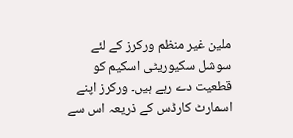ملین غیر منظم ورکرز کے لئے سوشل سکیوریٹی اسکیم کو قطعیت دے رہے ہیں۔ ورکرز اپنے اسمارٹ کارڈس کے ذریعہ اس سے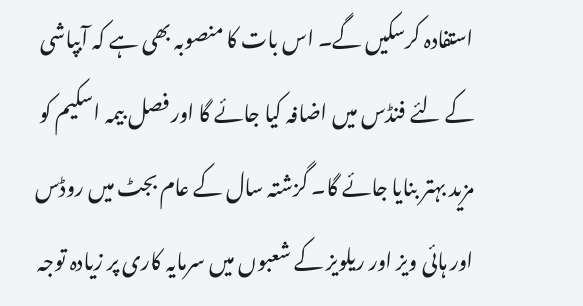استفادہ کرسکیں گے۔ اس بات کا منصوبہ بھی ہے کہ آبپاشی کے لئے فنڈس میں اضافہ کیا جائے گا اور فصل بیمہ اسکیم کو مزید بہتر بنایا جائے گا۔ گزشتہ سال کے عام بجٹ میں روڈس اور ہائی ویز اور ریلویز کے شعبوں میں سرمایہ کاری پر زیادہ توجہ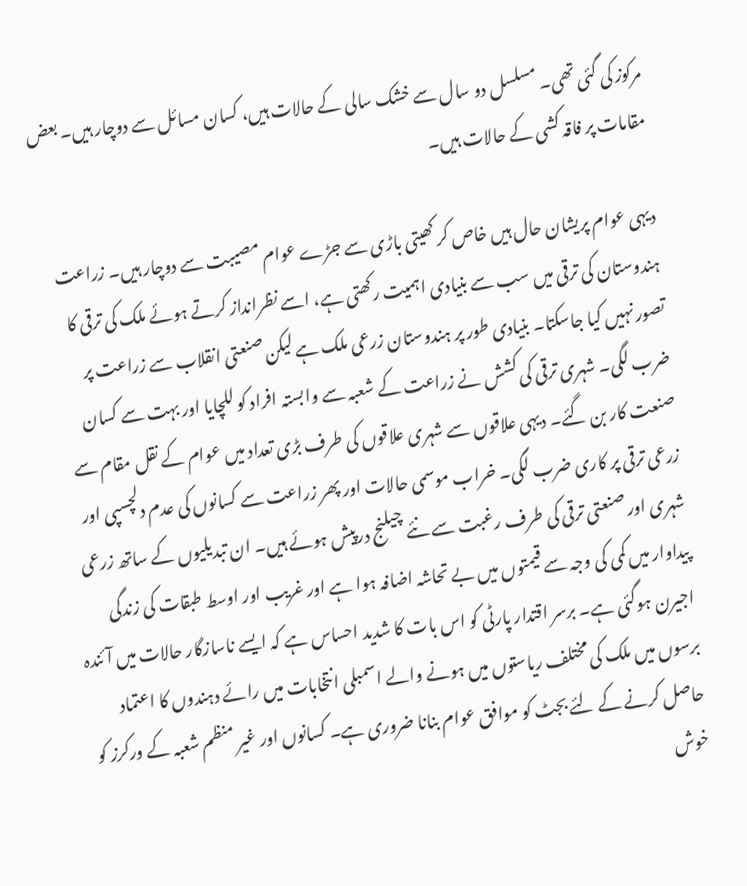مرکوز کی گئی تھی۔ مسلسل دو سال سے خشک سالی کے حالات ہیں، کسان مسائل سے دوچار ہیں۔ بعض مقامات پر فاقہ کشی کے حالات ہیں۔

دیہی عوام پریشان حال ہیں خاص کر کھیتی باڑی سے جڑے عوام مصیبت سے دوچار ہیں۔ زراعت ہندوستان کی ترقی میں سب سے بنیادی اہمیت رکھتی ہے، اسے نظرانداز کرتے ہوئے ملک کی ترقی کا تصور نہیں کیا جاسکتا۔ بنیادی طور پر ہندوستان زرعی ملک ہے لیکن صنعتی انقلاب سے زراعت پر ضرب لگی۔ شہری ترقی کی کشش نے زراعت کے شعبہ سے وابستہ افراد کو للچایا اور بہت سے کسان صنعت کار بن گئے۔ دیہی علاقوں سے شہری علاقوں کی طرف بڑی تعداد میں عوام کے نقل مقام سے زرعی ترقی پر کاری ضرب لگی۔ خراب موسمی حالات اور پھر زراعت سے کسانوں کی عدم دلچسپی اور شہری اور صنعتی ترقی کی طرف رغبت سے نئے چیلنج درپیش ہوئے ہیں۔ ان تبدیلیوں کے ساتھ زرعی پیداوار میں کمی کی وجہ سے قیمتوں میں بے تحاشہ اضافہ ہوا ہے اور غریب اور اوسط طبقات کی زندگی اجیرن ہوگئی ہے۔ برسر اقتدار پارٹی کو اس بات کا شدید احساس ہے کہ ایسے ناسازگار حالات میں آئندہ برسوں میں ملک کی مختلف ریاستوں میں ہونے والے اسمبلی انتخابات میں رائے دہندوں کا اعتماد حاصل کرنے کے لئے بجٹ کو موافق عوام بنانا ضروری ہے۔ کسانوں اور غیر منظم شعبہ کے ورکرز کو خوش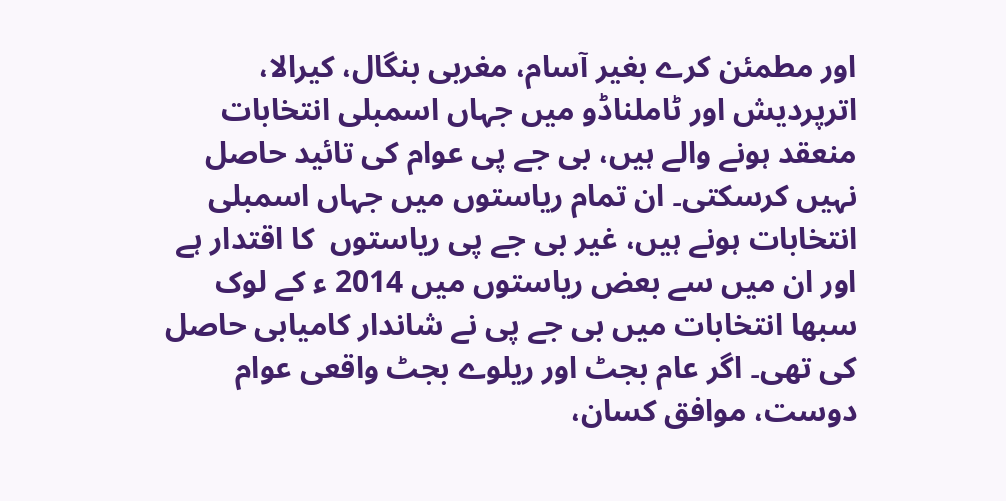اور مطمئن کرے بغیر آسام، مغربی بنگال، کیرالا، اترپردیش اور ٹاملناڈو میں جہاں اسمبلی انتخابات منعقد ہونے والے ہیں، بی جے پی عوام کی تائید حاصل نہیں کرسکتی۔ ان تمام ریاستوں میں جہاں اسمبلی انتخابات ہونے ہیں، غیر بی جے پی ریاستوں  کا اقتدار ہے اور ان میں سے بعض ریاستوں میں 2014 ء کے لوک سبھا انتخابات میں بی جے پی نے شاندار کامیابی حاصل کی تھی۔ اگر عام بجٹ اور ریلوے بجٹ واقعی عوام دوست، موافق کسان،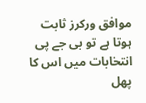موافق ورکرز ثابت ہوتا ہے تو بی جے پی انتخابات میں اس کا پھل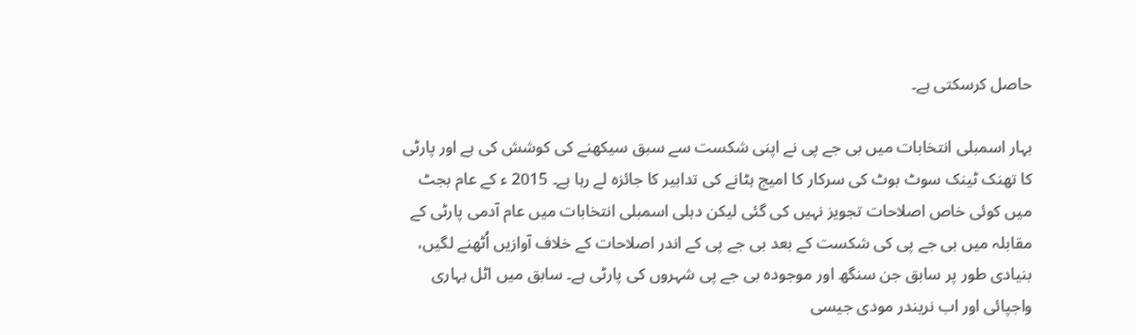حاصل کرسکتی ہے۔

بہار اسمبلی انتخابات میں بی جے پی نے اپنی شکست سے سبق سیکھنے کی کوشش کی ہے اور پارٹی کا تھنک ٹینک سوٹ بوٹ کی سرکار کا امیج ہٹانے کی تدابیر کا جائزہ لے رہا ہے۔ 2015 ء کے عام بجٹ میں کوئی خاص اصلاحات تجویز نہیں کی گئی لیکن دہلی اسمبلی انتخابات میں عام آدمی پارٹی کے مقابلہ میں بی جے پی کی شکست کے بعد بی جے پی کے اندر اصلاحات کے خلاف آوازیں اُٹھنے لگیں، بنیادی طور پر سابق جن سنگھ اور موجودہ بی جے پی شہروں کی پارٹی ہے۔ سابق میں اٹل بہاری واجپائی اور اب نریندر مودی جیسی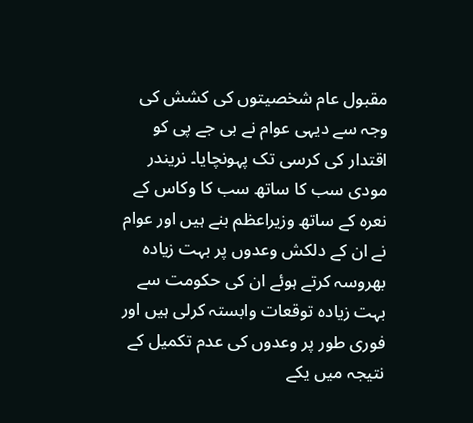مقبول عام شخصیتوں کی کشش کی وجہ سے دیہی عوام نے بی جے پی کو اقتدار کی کرسی تک پہونچایا۔ نریندر مودی سب کا ساتھ سب کا وکاس کے نعرہ کے ساتھ وزیراعظم بنے ہیں اور عوام نے ان کے دلکش وعدوں پر بہت زیادہ بھروسہ کرتے ہوئے ان کی حکومت سے بہت زیادہ توقعات وابستہ کرلی ہیں اور فوری طور پر وعدوں کی عدم تکمیل کے نتیجہ میں یکے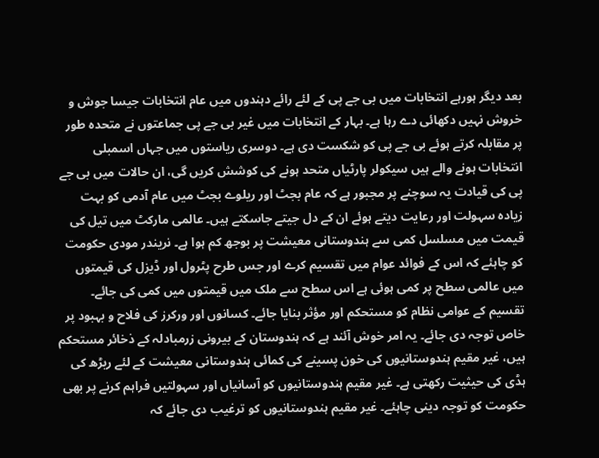بعد دیگر ہورہے انتخابات میں بی جے پی کے لئے رائے دہندوں میں عام انتخابات جیسا جوش و خروش نہیں دکھائی دے رہا ہے۔ بہار کے انتخابات میں غیر بی جے پی جماعتوں نے متحدہ طور پر مقابلہ کرتے ہوئے بی جے پی کو شکست دی ہے۔ دوسری ریاستوں میں جہاں اسمبلی انتخابات ہونے والے ہیں سیکولر پارٹیاں متحد ہونے کی کوشش کریں گی، ان حالات میں بی جے پی کی قیادت یہ سوچنے پر مجبور ہے کہ عام بجٹ اور ریلوے بجٹ میں عام آدمی کو بہت زیادہ سہولت اور رعایت دیتے ہوئے ان کے دل جیتے جاسکتے ہیں۔ عالمی مارکٹ میں تیل کی قیمت میں مسلسل کمی سے ہندوستانی معیشت پر بوجھ کم ہوا ہے۔ نریندر مودی حکومت کو چاہئے کہ اس کے فوائد عوام میں تقسیم کرے اور جس طرح پٹرول اور ڈیزل کی قیمتوں میں عالمی سطح پر کمی ہوئی ہے اس سطح سے ملک میں قیمتوں میں کمی کی جائے۔ تقسیم کے عوامی نظام کو مستحکم اور مؤثر بنایا جائے۔ کسانوں اور ورکرز کی فلاح و بہبود پر خاص توجہ دی جائے۔ یہ امر خوش آئند ہے کہ ہندوستان کے بیرونی زرمبادلہ کے ذخائر مستحکم ہیں، غیر مقیم ہندوستانیوں کی خون پسینے کی کمائی ہندوستانی معیشت کے لئے ریڑھ کی ہڈی کی حیثیت رکھتی ہے۔ غیر مقیم ہندوستانیوں کو آسانیاں اور سہولتیں فراہم کرنے پر بھی حکومت کو توجہ دینی چاہئے۔ غیر مقیم ہندوستانیوں کو ترغیب دی جائے کہ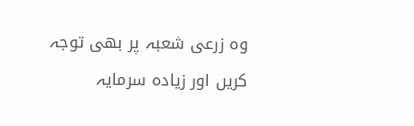وہ زرعی شعبہ پر بھی توجہ کریں اور زیادہ سرمایہ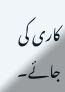کاری کی جائے۔